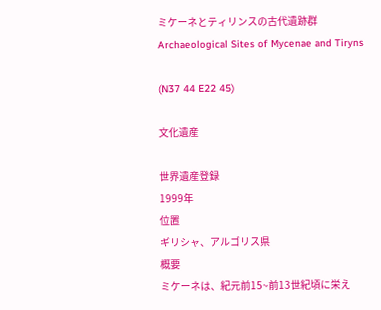ミケーネとティリンスの古代遺跡群
Archaeological Sites of Mycenae and Tiryns

(N37 44 E22 45)

文化遺産

世界遺産登録
1999年
位置
ギリシャ、アルゴリス県
概要
ミケーネは、紀元前15~前13世紀頃に栄え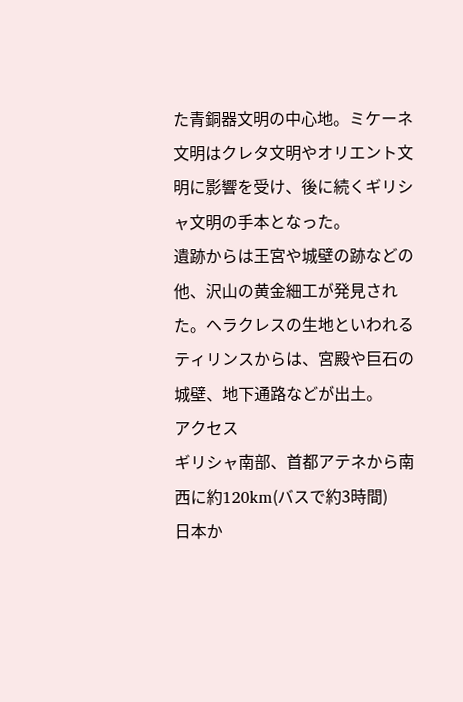た青銅器文明の中心地。ミケーネ文明はクレタ文明やオリエント文明に影響を受け、後に続くギリシャ文明の手本となった。
遺跡からは王宮や城壁の跡などの他、沢山の黄金細工が発見された。ヘラクレスの生地といわれるティリンスからは、宮殿や巨石の城壁、地下通路などが出土。
アクセス
ギリシャ南部、首都アテネから南西に約120km(バスで約3時間)
日本か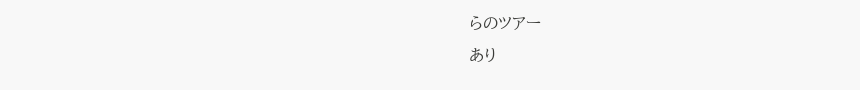らのツアー
あり